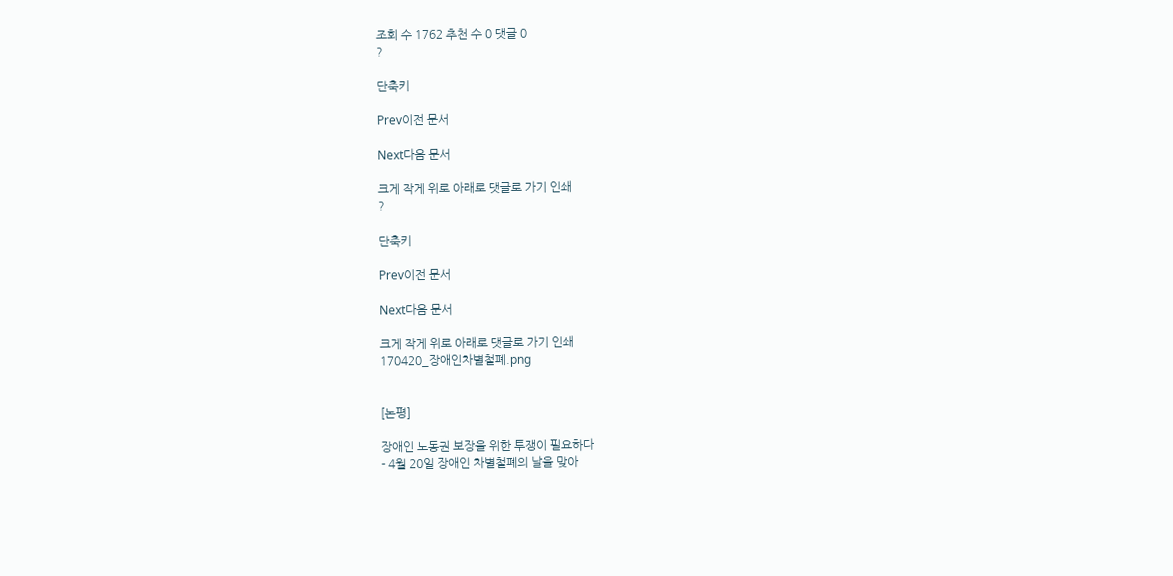조회 수 1762 추천 수 0 댓글 0
?

단축키

Prev이전 문서

Next다음 문서

크게 작게 위로 아래로 댓글로 가기 인쇄
?

단축키

Prev이전 문서

Next다음 문서

크게 작게 위로 아래로 댓글로 가기 인쇄
170420_장애인차별철폐.png


[논평]

장애인 노동권 보장을 위한 투쟁이 필요하다
- 4월 20일 장애인 차별철폐의 날을 맞아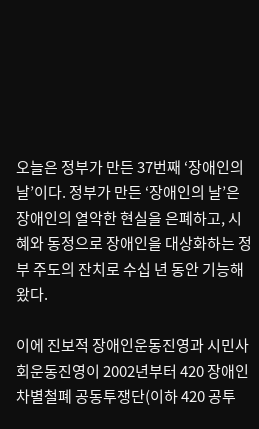오늘은 정부가 만든 37번째 ‘장애인의 날’이다. 정부가 만든 ‘장애인의 날’은 장애인의 열악한 현실을 은폐하고, 시혜와 동정으로 장애인을 대상화하는 정부 주도의 잔치로 수십 년 동안 기능해왔다.

이에 진보적 장애인운동진영과 시민사회운동진영이 2002년부터 420 장애인 차별철폐 공동투쟁단(이하 420 공투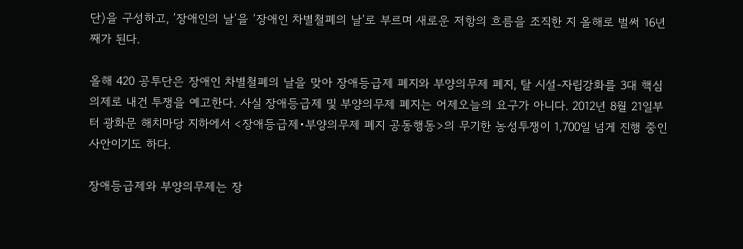단)을 구성하고, ’장애인의 날’을 ‘장애인 차별철폐의 날’로 부르며 새로운 저항의 흐름을 조직한 지 올해로 벌써 16년째가 된다.

올해 420 공투단은 장애인 차별철폐의 날을 맞아 장애등급제 폐지와 부양의무제 폐지, 탈 시설-자립강화를 3대 핵심 의제로 내건 투쟁을 예고한다. 사실 장애등급제 및 부양의무제 폐지는 어제오늘의 요구가 아니다. 2012년 8월 21일부터 광화문 해치마당 지하에서 <장애등급제•부양의무제 폐지 공동행동>의 무기한 농성투쟁이 1,700일 넘게 진행 중인 사안이기도 하다.

장애등급제와 부양의무제는 장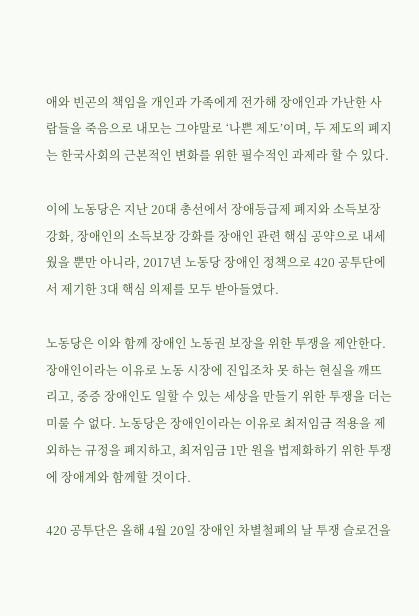애와 빈곤의 책임을 개인과 가족에게 전가해 장애인과 가난한 사람들을 죽음으로 내모는 그야말로 ‘나쁜 제도’이며, 두 제도의 폐지는 한국사회의 근본적인 변화를 위한 필수적인 과제라 할 수 있다.

이에 노동당은 지난 20대 총선에서 장애등급제 폐지와 소득보장 강화, 장애인의 소득보장 강화를 장애인 관련 핵심 공약으로 내세웠을 뿐만 아니라, 2017년 노동당 장애인 정책으로 420 공투단에서 제기한 3대 핵심 의제를 모두 받아들였다.

노동당은 이와 함께 장애인 노동권 보장을 위한 투쟁을 제안한다. 장애인이라는 이유로 노동 시장에 진입조차 못 하는 현실을 깨뜨리고, 중증 장애인도 일할 수 있는 세상을 만들기 위한 투쟁을 더는 미룰 수 없다. 노동당은 장애인이라는 이유로 최저임금 적용을 제외하는 규정을 폐지하고, 최저임금 1만 원을 법제화하기 위한 투쟁에 장애계와 함께할 것이다.

420 공투단은 올해 4월 20일 장애인 차별철폐의 날 투쟁 슬로건을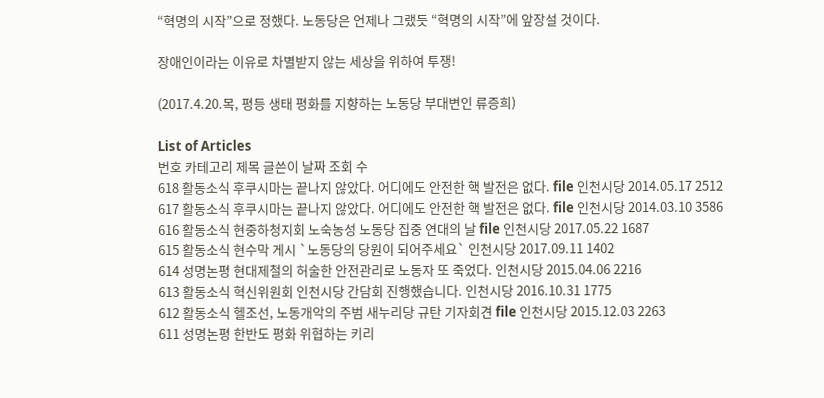“혁명의 시작”으로 정했다. 노동당은 언제나 그랬듯 “혁명의 시작”에 앞장설 것이다.

장애인이라는 이유로 차별받지 않는 세상을 위하여 투쟁!

(2017.4.20.목, 평등 생태 평화를 지향하는 노동당 부대변인 류증희)

List of Articles
번호 카테고리 제목 글쓴이 날짜 조회 수
618 활동소식 후쿠시마는 끝나지 않았다. 어디에도 안전한 핵 발전은 없다. file 인천시당 2014.05.17 2512
617 활동소식 후쿠시마는 끝나지 않았다. 어디에도 안전한 핵 발전은 없다. file 인천시당 2014.03.10 3586
616 활동소식 현중하청지회 노숙농성 노동당 집중 연대의 날 file 인천시당 2017.05.22 1687
615 활동소식 현수막 게시 `노동당의 당원이 되어주세요` 인천시당 2017.09.11 1402
614 성명논평 현대제철의 허술한 안전관리로 노동자 또 죽었다. 인천시당 2015.04.06 2216
613 활동소식 혁신위원회 인천시당 간담회 진행했습니다. 인천시당 2016.10.31 1775
612 활동소식 헬조선, 노동개악의 주범 새누리당 규탄 기자회견 file 인천시당 2015.12.03 2263
611 성명논평 한반도 평화 위협하는 키리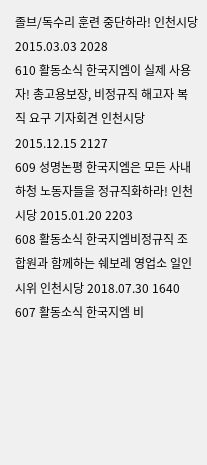졸브/독수리 훈련 중단하라! 인천시당 2015.03.03 2028
610 활동소식 한국지엠이 실제 사용자! 총고용보장, 비정규직 해고자 복직 요구 기자회견 인천시당 2015.12.15 2127
609 성명논평 한국지엠은 모든 사내하청 노동자들을 정규직화하라! 인천시당 2015.01.20 2203
608 활동소식 한국지엠비정규직 조합원과 함께하는 쉐보레 영업소 일인시위 인천시당 2018.07.30 1640
607 활동소식 한국지엠 비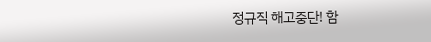정규직 해고중단! 함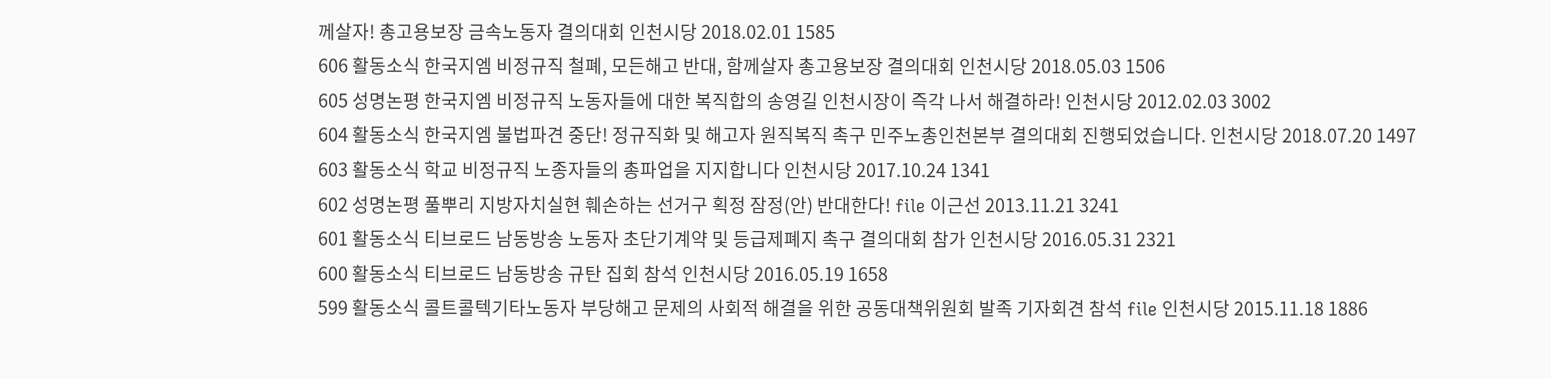께살자! 총고용보장 금속노동자 결의대회 인천시당 2018.02.01 1585
606 활동소식 한국지엠 비정규직 철폐, 모든해고 반대, 함께살자 총고용보장 결의대회 인천시당 2018.05.03 1506
605 성명논평 한국지엠 비정규직 노동자들에 대한 복직합의 송영길 인천시장이 즉각 나서 해결하라! 인천시당 2012.02.03 3002
604 활동소식 한국지엠 불법파견 중단! 정규직화 및 해고자 원직복직 촉구 민주노총인천본부 결의대회 진행되었습니다. 인천시당 2018.07.20 1497
603 활동소식 학교 비정규직 노종자들의 총파업을 지지합니다 인천시당 2017.10.24 1341
602 성명논평 풀뿌리 지방자치실현 훼손하는 선거구 획정 잠정(안) 반대한다! file 이근선 2013.11.21 3241
601 활동소식 티브로드 남동방송 노동자 초단기계약 및 등급제폐지 촉구 결의대회 참가 인천시당 2016.05.31 2321
600 활동소식 티브로드 남동방송 규탄 집회 참석 인천시당 2016.05.19 1658
599 활동소식 콜트콜텍기타노동자 부당해고 문제의 사회적 해결을 위한 공동대책위원회 발족 기자회견 참석 file 인천시당 2015.11.18 1886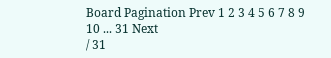Board Pagination Prev 1 2 3 4 5 6 7 8 9 10 ... 31 Next
/ 31